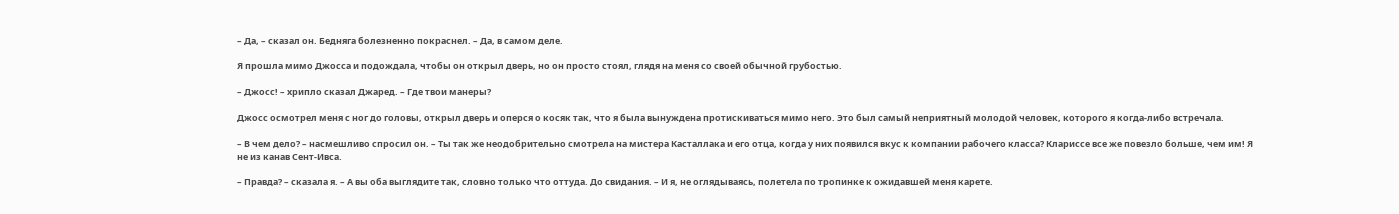– Да, – сказал он. Бедняга болезненно покраснел. – Да, в самом деле.

Я прошла мимо Джосса и подождала, чтобы он открыл дверь, но он просто стоял, глядя на меня со своей обычной грубостью.

– Джосс! – хрипло сказал Джаред. – Где твои манеры?

Джосс осмотрел меня с ног до головы, открыл дверь и оперся о косяк так, что я была вынуждена протискиваться мимо него. Это был самый неприятный молодой человек, которого я когда-либо встречала.

– В чем дело? – насмешливо спросил он. – Ты так же неодобрительно смотрела на мистера Касталлака и его отца, когда у них появился вкус к компании рабочего класса? Клариссе все же повезло больше, чем им! Я не из канав Сент-Ивса.

– Правда? – сказала я. – А вы оба выглядите так, словно только что оттуда. До свидания. – И я, не оглядываясь, полетела по тропинке к ожидавшей меня карете.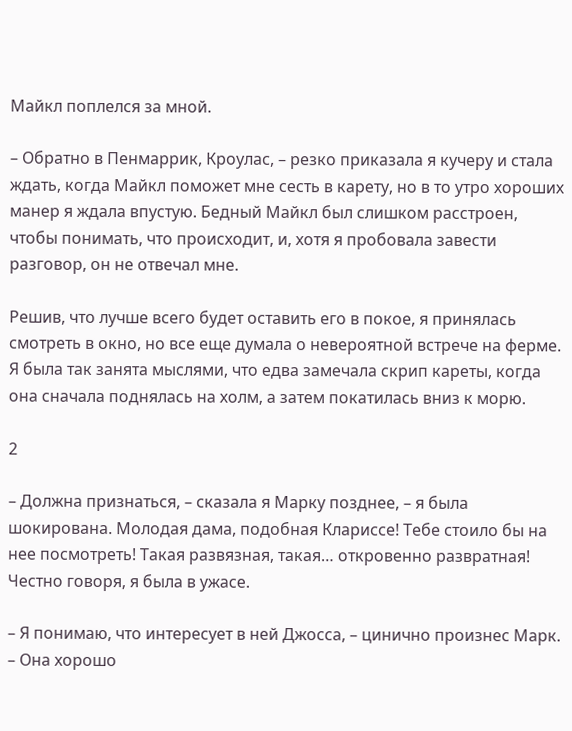Майкл поплелся за мной.

– Обратно в Пенмаррик, Кроулас, – резко приказала я кучеру и стала ждать, когда Майкл поможет мне сесть в карету, но в то утро хороших манер я ждала впустую. Бедный Майкл был слишком расстроен, чтобы понимать, что происходит, и, хотя я пробовала завести разговор, он не отвечал мне.

Решив, что лучше всего будет оставить его в покое, я принялась смотреть в окно, но все еще думала о невероятной встрече на ферме. Я была так занята мыслями, что едва замечала скрип кареты, когда она сначала поднялась на холм, а затем покатилась вниз к морю.

2

– Должна признаться, – сказала я Марку позднее, – я была шокирована. Молодая дама, подобная Клариссе! Тебе стоило бы на нее посмотреть! Такая развязная, такая… откровенно развратная! Честно говоря, я была в ужасе.

– Я понимаю, что интересует в ней Джосса, – цинично произнес Марк. – Она хорошо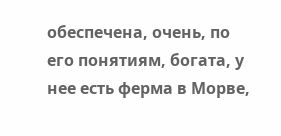обеспечена, очень, по его понятиям, богата, у нее есть ферма в Морве,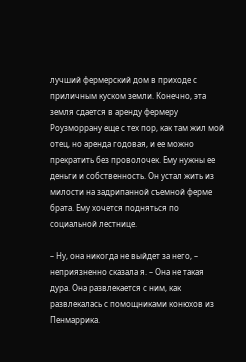лучший фермерский дом в приходе с приличным куском земли. Конечно, эта земля сдается в аренду фермеру Роузморрану еще с тех пор, как там жил мой отец, но аренда годовая, и ее можно прекратить без проволочек. Ему нужны ее деньги и собственность. Он устал жить из милости на задрипанной съемной ферме брата. Ему хочется подняться по социальной лестнице.

– Ну, она никогда не выйдет за него, – неприязненно сказала я. – Она не такая дура. Она развлекается с ним, как развлекалась с помощниками конюхов из Пенмаррика.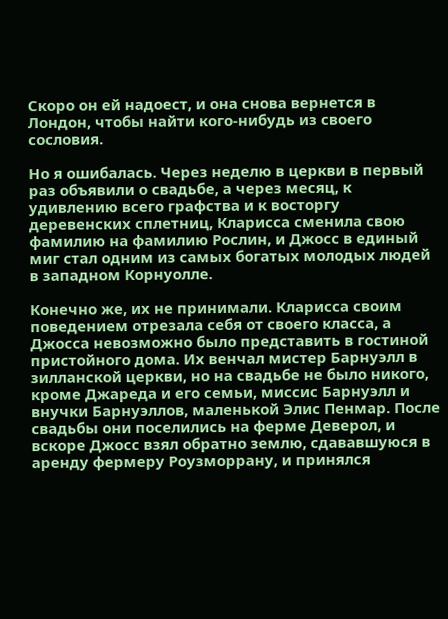Скоро он ей надоест, и она снова вернется в Лондон, чтобы найти кого-нибудь из своего сословия.

Но я ошибалась. Через неделю в церкви в первый раз объявили о свадьбе, а через месяц, к удивлению всего графства и к восторгу деревенских сплетниц, Кларисса сменила свою фамилию на фамилию Рослин, и Джосс в единый миг стал одним из самых богатых молодых людей в западном Корнуолле.

Конечно же, их не принимали. Кларисса своим поведением отрезала себя от своего класса, а Джосса невозможно было представить в гостиной пристойного дома. Их венчал мистер Барнуэлл в зилланской церкви, но на свадьбе не было никого, кроме Джареда и его семьи, миссис Барнуэлл и внучки Барнуэллов, маленькой Элис Пенмар. После свадьбы они поселились на ферме Деверол, и вскоре Джосс взял обратно землю, сдававшуюся в аренду фермеру Роузморрану, и принялся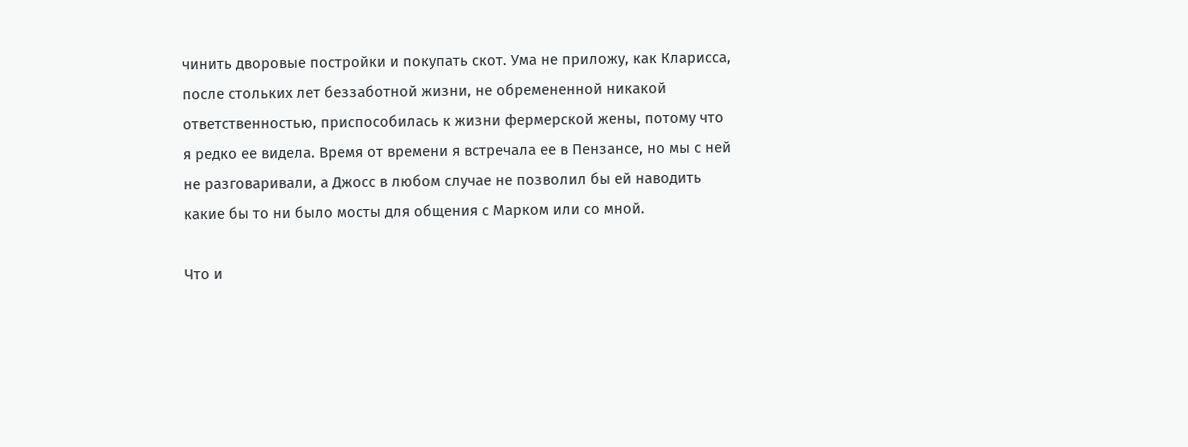чинить дворовые постройки и покупать скот. Ума не приложу, как Кларисса, после стольких лет беззаботной жизни, не обремененной никакой ответственностью, приспособилась к жизни фермерской жены, потому что я редко ее видела. Время от времени я встречала ее в Пензансе, но мы с ней не разговаривали, а Джосс в любом случае не позволил бы ей наводить какие бы то ни было мосты для общения с Марком или со мной.

Что и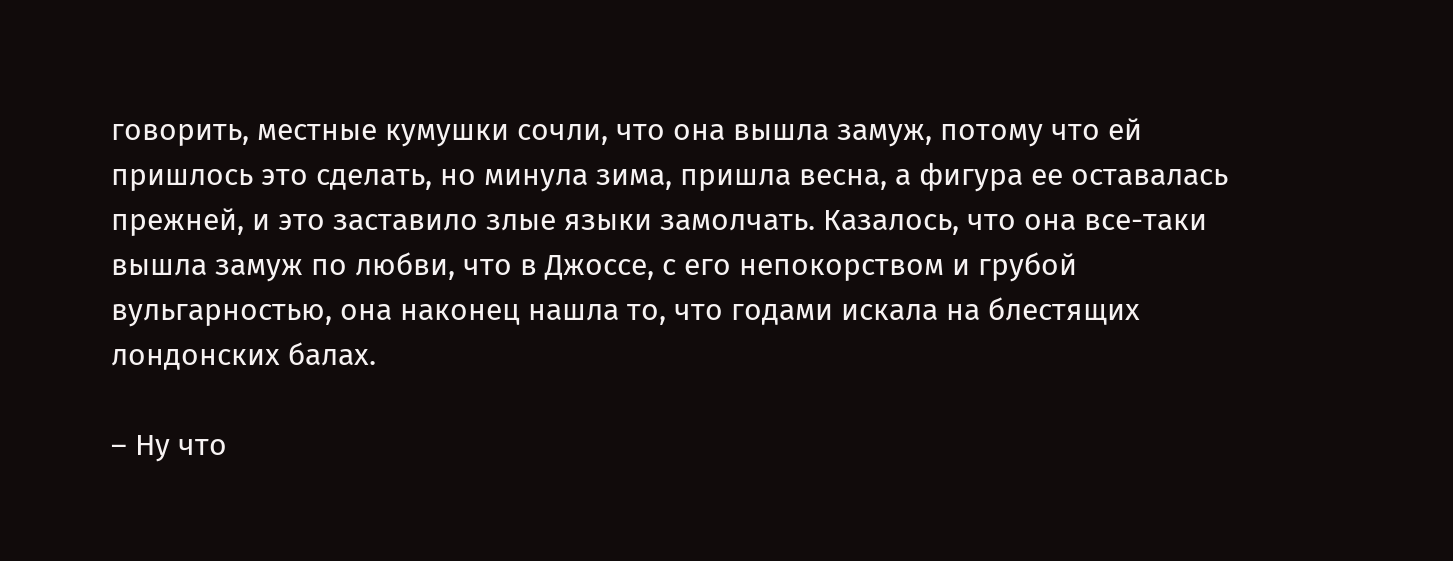говорить, местные кумушки сочли, что она вышла замуж, потому что ей пришлось это сделать, но минула зима, пришла весна, а фигура ее оставалась прежней, и это заставило злые языки замолчать. Казалось, что она все-таки вышла замуж по любви, что в Джоссе, с его непокорством и грубой вульгарностью, она наконец нашла то, что годами искала на блестящих лондонских балах.

– Ну что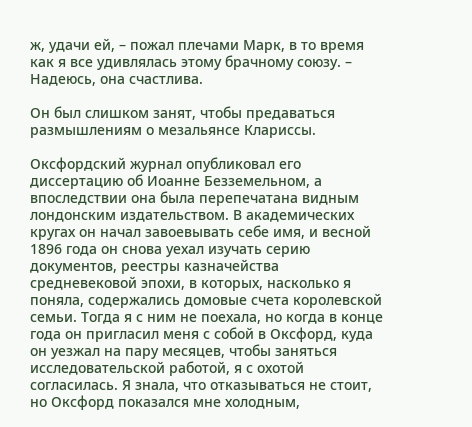ж, удачи ей, – пожал плечами Марк, в то время как я все удивлялась этому брачному союзу. – Надеюсь, она счастлива.

Он был слишком занят, чтобы предаваться размышлениям о мезальянсе Клариссы.

Оксфордский журнал опубликовал его диссертацию об Иоанне Безземельном, а впоследствии она была перепечатана видным лондонским издательством. В академических кругах он начал завоевывать себе имя, и весной 1896 года он снова уехал изучать серию документов, реестры казначейства средневековой эпохи, в которых, насколько я поняла, содержались домовые счета королевской семьи. Тогда я с ним не поехала, но когда в конце года он пригласил меня с собой в Оксфорд, куда он уезжал на пару месяцев, чтобы заняться исследовательской работой, я с охотой согласилась. Я знала, что отказываться не стоит, но Оксфорд показался мне холодным,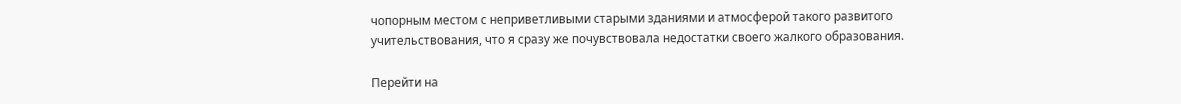чопорным местом с неприветливыми старыми зданиями и атмосферой такого развитого учительствования, что я сразу же почувствовала недостатки своего жалкого образования.

Перейти на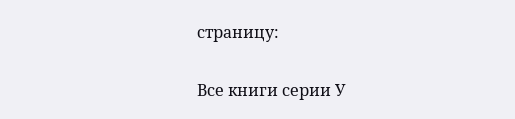страницу:

Все книги серии У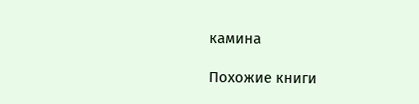камина

Похожие книги